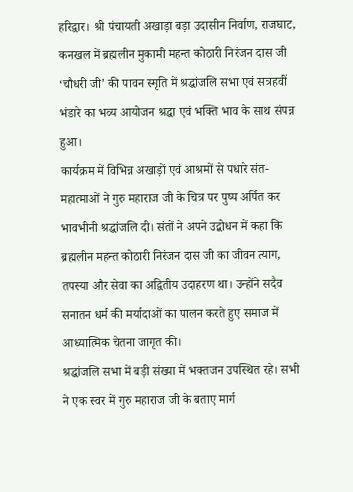हरिद्वार। श्री पंचायती अखाड़ा बड़ा उदासीन निर्वाण, राजघाट, कनखल में ब्रह्मलीन मुकामी महन्त कोठारी निरंजन दास जी ‘चौधरी जी’ की पावन स्मृति में श्रद्धांजलि सभा एवं सत्रहवीं भंडारे का भव्य आयोजन श्रद्धा एवं भक्ति भाव के साथ संपन्न हुआ।
कार्यक्रम में विभिन्न अखाड़ों एवं आश्रमों से पधारे संत-महात्माओं ने गुरु महाराज जी के चित्र पर पुष्प अर्पित कर भावभीनी श्रद्धांजलि दी। संतों ने अपने उद्बोधन में कहा कि ब्रह्मलीन महन्त कोठारी निरंजन दास जी का जीवन त्याग, तपस्या और सेवा का अद्वितीय उदाहरण था। उन्होंने सदैव सनातन धर्म की मर्यादाओं का पालन करते हुए समाज में आध्यात्मिक चेतना जागृत की।
श्रद्धांजलि सभा में बड़ी संख्या में भक्तजन उपस्थित रहे। सभी ने एक स्वर में गुरु महाराज जी के बताए मार्ग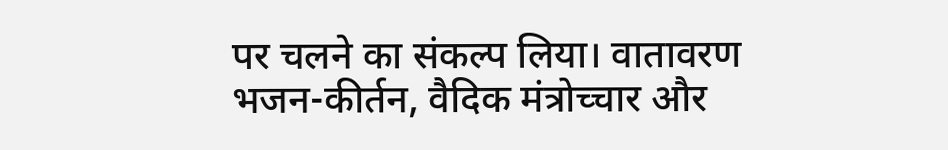पर चलने का संकल्प लिया। वातावरण भजन-कीर्तन, वैदिक मंत्रोच्चार और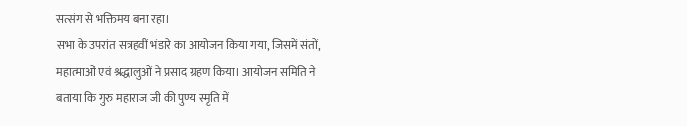सत्संग से भक्तिमय बना रहा।
सभा के उपरांत सत्रहवीं भंडारे का आयोजन किया गया, जिसमें संतों, महात्माओं एवं श्रद्धालुओं ने प्रसाद ग्रहण किया। आयोजन समिति ने बताया कि गुरु महाराज जी की पुण्य स्मृति में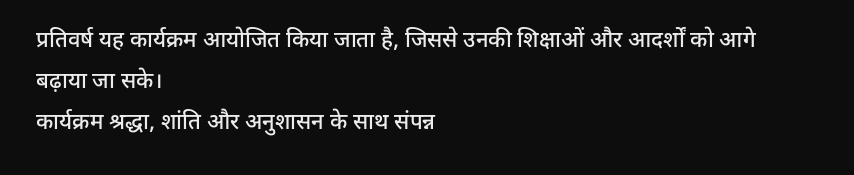प्रतिवर्ष यह कार्यक्रम आयोजित किया जाता है, जिससे उनकी शिक्षाओं और आदर्शों को आगे बढ़ाया जा सके।
कार्यक्रम श्रद्धा, शांति और अनुशासन के साथ संपन्न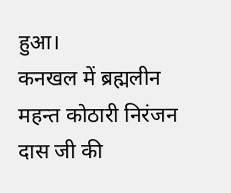हुआ।
कनखल में ब्रह्मलीन महन्त कोठारी निरंजन दास जी की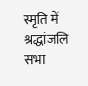स्मृति में श्रद्धांजलि सभा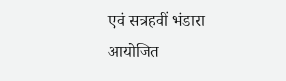एवं सत्रहवीं भंडारा आयोजित